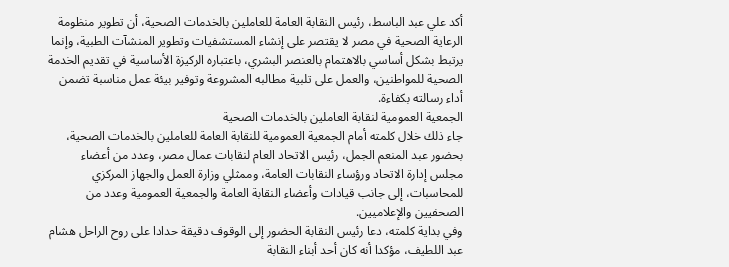أكد علي عبد الباسط، رئيس النقابة العامة للعاملين بالخدمات الصحية، أن تطوير منظومة الرعاية الصحية في مصر لا يقتصر على إنشاء المستشفيات وتطوير المنشآت الطبية، وإنما يرتبط بشكل أساسي بالاهتمام بالعنصر البشري، باعتباره الركيزة الأساسية في تقديم الخدمة الصحية للمواطنين، والعمل على تلبية مطالبه المشروعة وتوفير بيئة عمل مناسبة تضمن أداء رسالته بكفاءة.
الجمعية العمومية لنقابة العاملين بالخدمات الصحية
جاء ذلك خلال كلمته أمام الجمعية العمومية للنقابة العامة للعاملين بالخدمات الصحية، بحضور عبد المنعم الجمل، رئيس الاتحاد العام لنقابات عمال مصر، وعدد من أعضاء مجلس إدارة الاتحاد ورؤساء النقابات العامة، وممثلي وزارة العمل والجهاز المركزي للمحاسبات، إلى جانب قيادات وأعضاء النقابة العامة والجمعية العمومية وعدد من الصحفيين والإعلاميين.
وفي بداية كلمته، دعا رئيس النقابة الحضور إلى الوقوف دقيقة حدادا على روح الراحل هشام عبد اللطيف، مؤكدا أنه كان أحد أبناء النقابة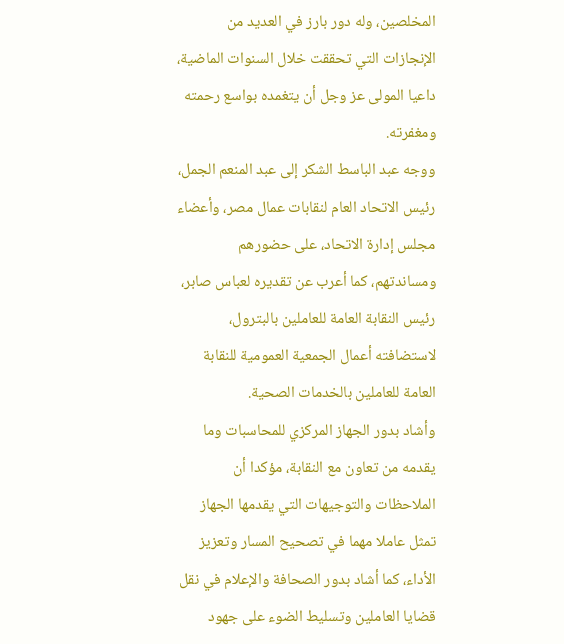المخلصين، وله دور بارز في العديد من الإنجازات التي تحققت خلال السنوات الماضية، داعيا المولى عز وجل أن يتغمده بواسع رحمته ومغفرته.
ووجه عبد الباسط الشكر إلى عبد المنعم الجمل، رئيس الاتحاد العام لنقابات عمال مصر، وأعضاء مجلس إدارة الاتحاد، على حضورهم ومساندتهم، كما أعرب عن تقديره لعباس صابر، رئيس النقابة العامة للعاملين بالبترول، لاستضافته أعمال الجمعية العمومية للنقابة العامة للعاملين بالخدمات الصحية.
وأشاد بدور الجهاز المركزي للمحاسبات وما يقدمه من تعاون مع النقابة، مؤكدا أن الملاحظات والتوجيهات التي يقدمها الجهاز تمثل عاملا مهما في تصحيح المسار وتعزيز الأداء، كما أشاد بدور الصحافة والإعلام في نقل قضايا العاملين وتسليط الضوء على جهود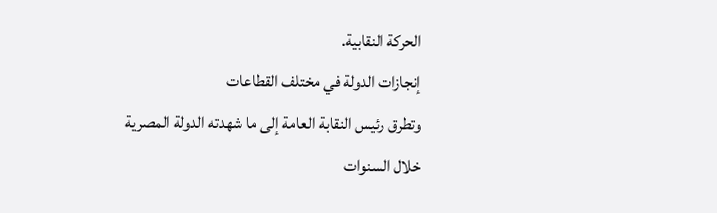الحركة النقابية.
إنجازات الدولة في مختلف القطاعات
وتطرق رئيس النقابة العامة إلى ما شهدته الدولة المصرية خلال السنوات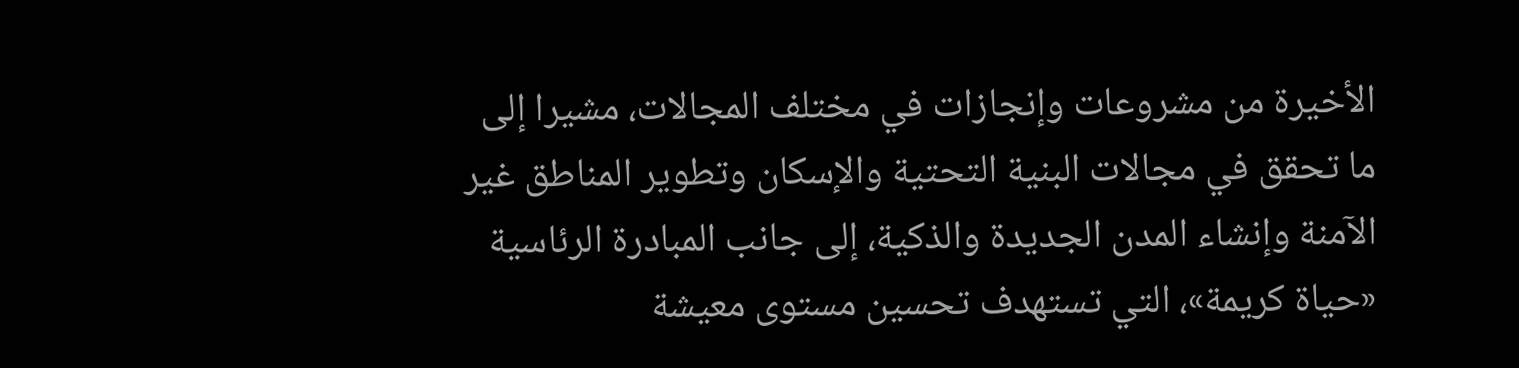الأخيرة من مشروعات وإنجازات في مختلف المجالات، مشيرا إلى ما تحقق في مجالات البنية التحتية والإسكان وتطوير المناطق غير الآمنة وإنشاء المدن الجديدة والذكية، إلى جانب المبادرة الرئاسية «حياة كريمة»، التي تستهدف تحسين مستوى معيشة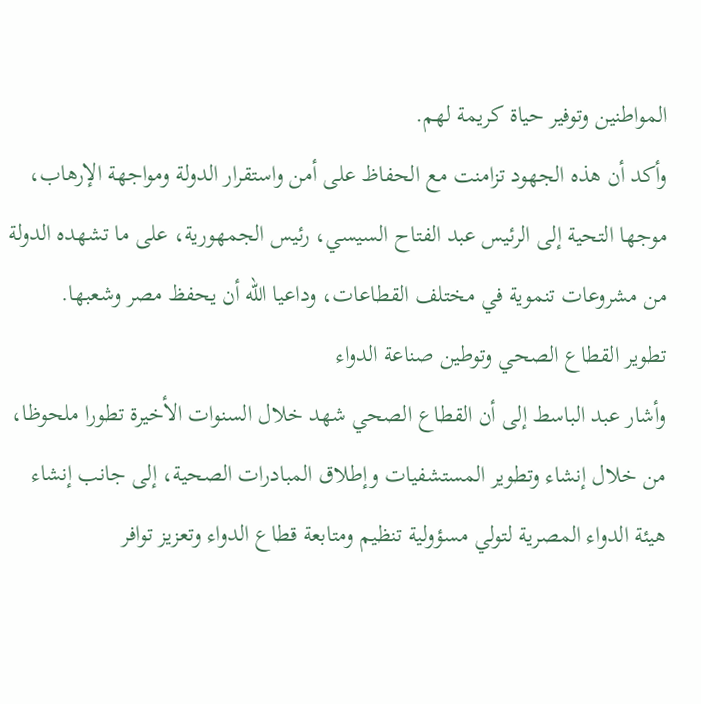المواطنين وتوفير حياة كريمة لهم.
وأكد أن هذه الجهود تزامنت مع الحفاظ على أمن واستقرار الدولة ومواجهة الإرهاب، موجها التحية إلى الرئيس عبد الفتاح السيسي، رئيس الجمهورية، على ما تشهده الدولة من مشروعات تنموية في مختلف القطاعات، وداعيا الله أن يحفظ مصر وشعبها.
تطوير القطاع الصحي وتوطين صناعة الدواء
وأشار عبد الباسط إلى أن القطاع الصحي شهد خلال السنوات الأخيرة تطورا ملحوظا، من خلال إنشاء وتطوير المستشفيات وإطلاق المبادرات الصحية، إلى جانب إنشاء هيئة الدواء المصرية لتولي مسؤولية تنظيم ومتابعة قطاع الدواء وتعزيز توافر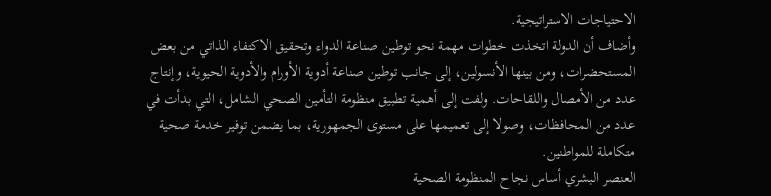الاحتياجات الاستراتيجية.
وأضاف أن الدولة اتخذت خطوات مهمة نحو توطين صناعة الدواء وتحقيق الاكتفاء الذاتي من بعض المستحضرات، ومن بينها الأنسولين، إلى جانب توطين صناعة أدوية الأورام والأدوية الحيوية، وإنتاج عدد من الأمصال واللقاحات. ولفت إلى أهمية تطبيق منظومة التأمين الصحي الشامل، التي بدأت في عدد من المحافظات، وصولا إلى تعميمها على مستوى الجمهورية، بما يضمن توفير خدمة صحية متكاملة للمواطنين.
العنصر البشري أساس نجاح المنظومة الصحية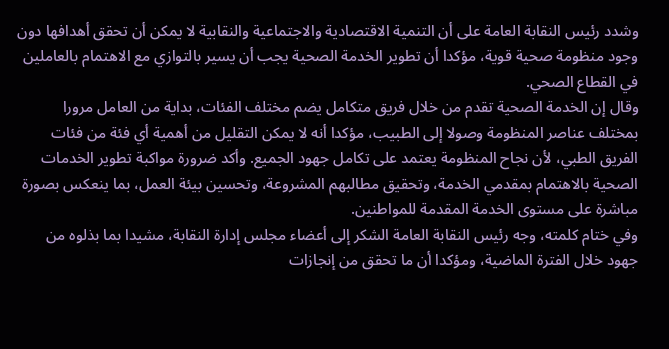وشدد رئيس النقابة العامة على أن التنمية الاقتصادية والاجتماعية والنقابية لا يمكن أن تحقق أهدافها دون وجود منظومة صحية قوية، مؤكدا أن تطوير الخدمة الصحية يجب أن يسير بالتوازي مع الاهتمام بالعاملين في القطاع الصحي.
وقال إن الخدمة الصحية تقدم من خلال فريق متكامل يضم مختلف الفئات، بداية من العامل مرورا بمختلف عناصر المنظومة وصولا إلى الطبيب، مؤكدا أنه لا يمكن التقليل من أهمية أي فئة من فئات الفريق الطبي، لأن نجاح المنظومة يعتمد على تكامل جهود الجميع. وأكد ضرورة مواكبة تطوير الخدمات الصحية بالاهتمام بمقدمي الخدمة، وتحقيق مطالبهم المشروعة، وتحسين بيئة العمل، بما ينعكس بصورة مباشرة على مستوى الخدمة المقدمة للمواطنين.
وفي ختام كلمته، وجه رئيس النقابة العامة الشكر إلى أعضاء مجلس إدارة النقابة، مشيدا بما بذلوه من جهود خلال الفترة الماضية، ومؤكدا أن ما تحقق من إنجازات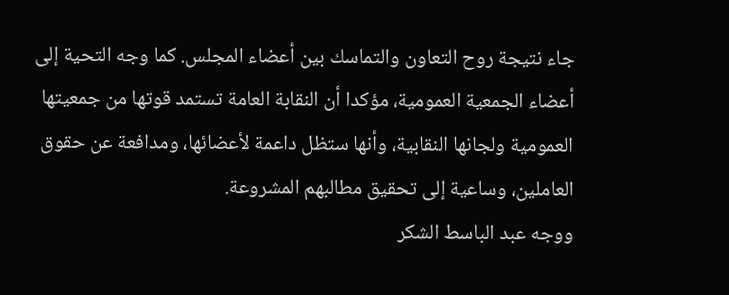جاء نتيجة روح التعاون والتماسك بين أعضاء المجلس. كما وجه التحية إلى أعضاء الجمعية العمومية، مؤكدا أن النقابة العامة تستمد قوتها من جمعيتها العمومية ولجانها النقابية، وأنها ستظل داعمة لأعضائها، ومدافعة عن حقوق العاملين، وساعية إلى تحقيق مطالبهم المشروعة.
ووجه عبد الباسط الشكر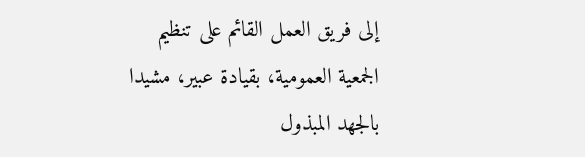إلى فريق العمل القائم على تنظيم الجمعية العمومية، بقيادة عبير، مشيدا بالجهد المبذول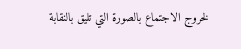لخروج الاجتماع بالصورة التي تليق بالنقابة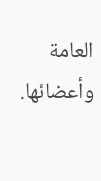العامة وأعضائها.